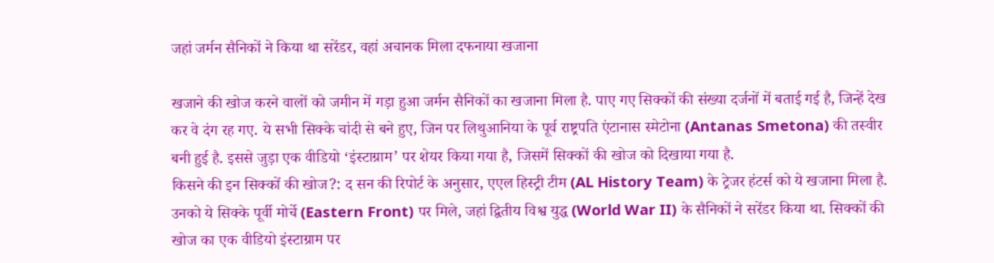जहां जर्मन सैनिकों ने किया था सरेंडर, वहां अचानक मिला दफनाया खजाना

खजाने की खोज करने वालों को जमीन में गड़ा हुआ जर्मन सैनिकों का खजाना मिला है. पाए गए सिक्कों की संख्या दर्जनों में बताई गई है, जिन्हें देख कर वे दंग रह गए. ये सभी सिक्के चांदी से बने हुए, जिन पर लिथुआनिया के पूर्व राष्ट्रपति एंटानास स्मेटोना (Antanas Smetona) की तस्वीर बनी हुई है. इससे जुड़ा एक वीडियो ‘इंस्टाग्राम’ पर शेयर किया गया है, जिसमें सिक्कों की खोज को दिखाया गया है.
किसने की इन सिक्कों की खोज?: द सन की रिपोर्ट के अनुसार, एएल हिस्ट्री टीम (AL History Team) के ट्रेजर हंटर्स को ये खजाना मिला है. उनको ये सिक्के पूर्वी मोर्चे (Eastern Front) पर मिले, जहां द्वितीय विश्व युद्ध (World War II) के सैनिकों ने सरेंडर किया था. सिक्कों की खोज का एक वीडियो इंस्टाग्राम पर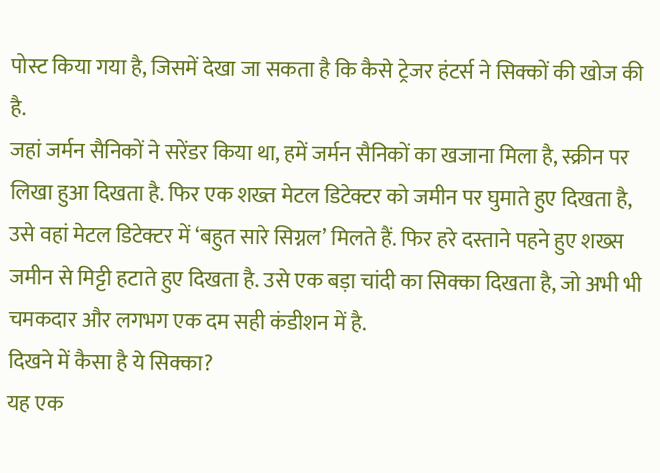पोस्ट किया गया है, जिसमें देखा जा सकता है कि कैसे ट्रेजर हंटर्स ने सिक्कों की खोज की है.
जहां जर्मन सैनिकों ने सरेंडर किया था, हमें जर्मन सैनिकों का खजाना मिला है, स्क्रीन पर लिखा हुआ दिखता है. फिर एक शख्त मेटल डिटेक्टर को जमीन पर घुमाते हुए दिखता है, उसे वहां मेटल डिटेक्टर में ‘बहुत सारे सिग्नल’ मिलते हैं. फिर हरे दस्ताने पहने हुए शख्स जमीन से मिट्टी हटाते हुए दिखता है. उसे एक बड़ा चांदी का सिक्का दिखता है, जो अभी भी चमकदार और लगभग एक दम सही कंडीशन में है.
दिखने में कैसा है ये सिक्का?
यह एक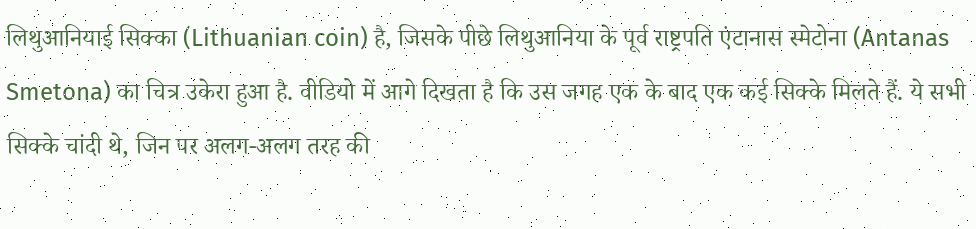लिथुआनियाई सिक्का (Lithuanian coin) है, जिसके पीछे लिथुआनिया के पूर्व राष्ट्रपति एंटानास स्मेटोना (Antanas Smetona) का चित्र उकेरा हुआ है. वीडियो में आगे दिखता है कि उस जगह एक के बाद एक कई सिक्के मिलते हैं. ये सभी सिक्के चांदी थे, जिन पर अलग-अलग तरह की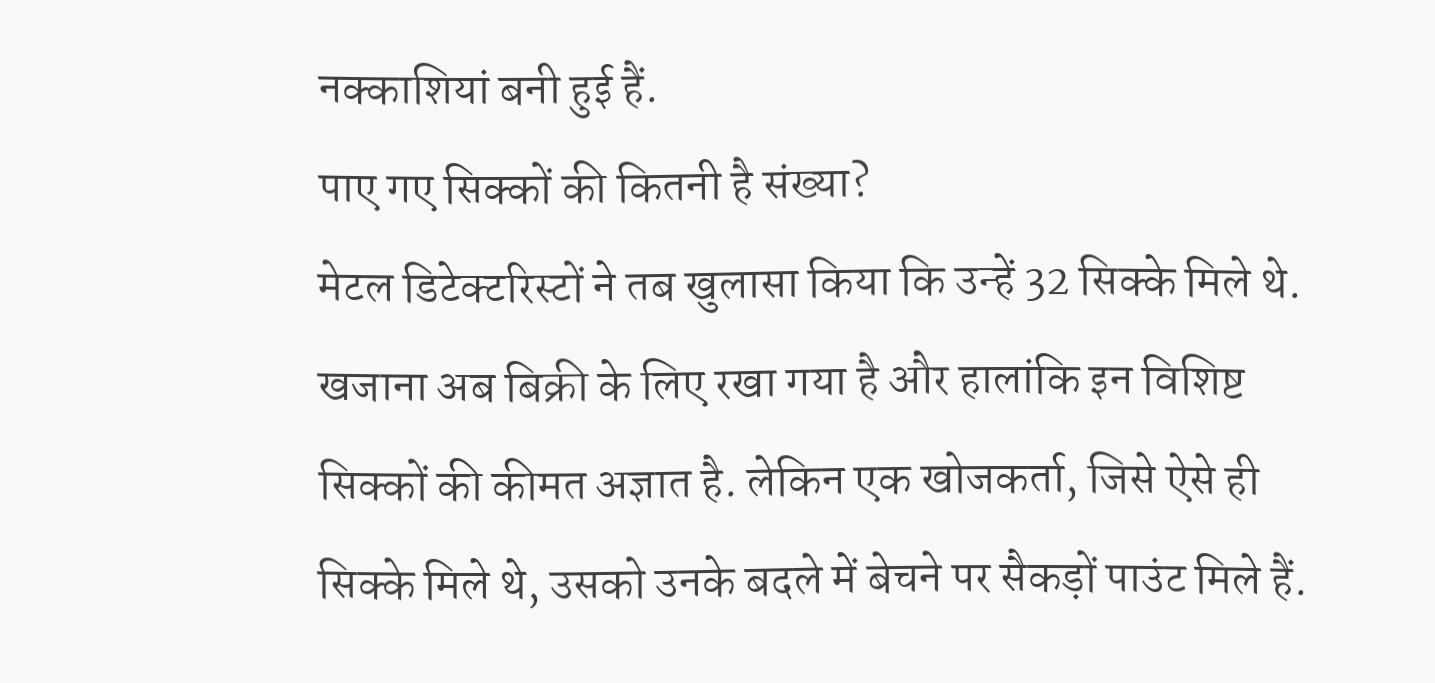नक्काशियां बनी हुई हैं.
पाए गए सिक्कों की कितनी है संख्या?
मेटल डिटेक्टरिस्टों ने तब खुलासा किया कि उन्हें 32 सिक्के मिले थे. खजाना अब बिक्री के लिए रखा गया है और हालांकि इन विशिष्ट सिक्कों की कीमत अज्ञात है. लेकिन एक खोजकर्ता, जिसे ऐसे ही सिक्के मिले थे, उसको उनके बदले में बेचने पर सैकड़ों पाउंट मिले हैं.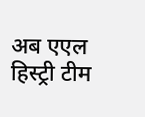अब एएल हिस्ट्री टीम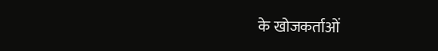के खोजकर्ताओं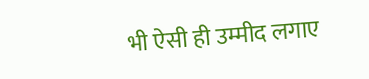भी ऐसी ही उम्मीद लगाए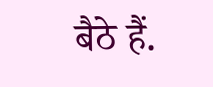बैठे हैं.